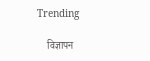Trending

    विज्ञापन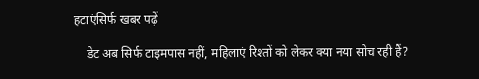हटाएंसिर्फ खबर पढ़ें

    डेट अब सिर्फ टाइमपास नहीं, महिलाएं रिश्तों को लेकर क्या नया सोच रही हैं?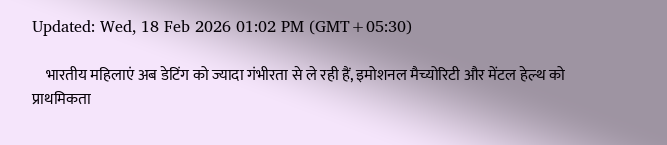Updated: Wed, 18 Feb 2026 01:02 PM (GMT+05:30)

    भारतीय महिलाएं अब डेटिंग को ज्यादा गंभीरता से ले रही हैं, इमोशनल मैच्योरिटी और मेंटल हेल्थ को प्राथमिकता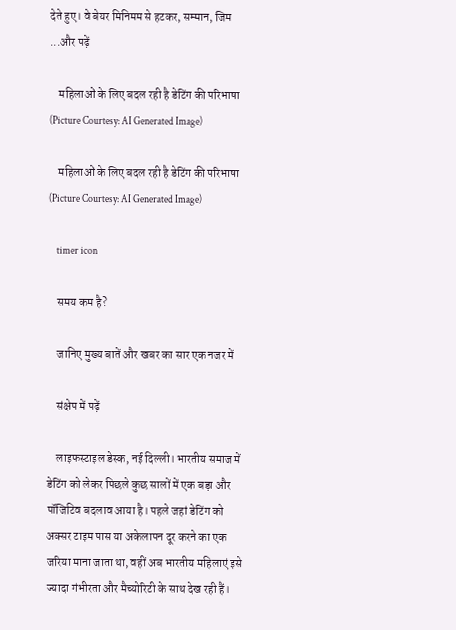देते हुए। वे बेयर मिनिमम से हटकर, सम्मान, जिम ...और पढ़ें

    महिलाओं के लिए बदल रही है डेटिंग की परिभाषा (Picture Courtesy: AI Generated Image)

    महिलाओं के लिए बदल रही है डेटिंग की परिभाषा (Picture Courtesy: AI Generated Image)

    timer icon

    समय कम है?

    जानिए मुख्य बातें और खबर का सार एक नजर में

    संक्षेप में पढ़ें

    लाइफस्टाइल डेस्क, नई दिल्ली। भारतीय समाज में डेटिंग को लेकर पिछले कुछ सालों में एक बड़ा और पॉजिटिव बदलाव आया है। पहले जहां डेटिंग को अक्सर टाइम पास या अकेलापन दूर करने का एक जरिया माना जाता था, वहीं अब भारतीय महिलाएं इसे ज्यादा गंभीरता और मैच्योरिटी के साथ देख रही हैं।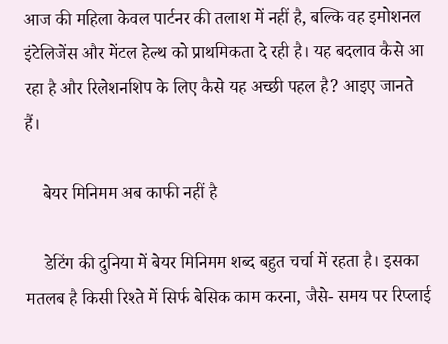आज की महिला केवल पार्टनर की तलाश में नहीं है, बल्कि वह इमोशनल इंटेलिजेंस और मेंटल हेल्थ को प्राथमिकता दे रही है। यह बदलाव कैसे आ रहा है और रिलेशनशिप के लिए कैसे यह अच्छी पहल है? आइए जानते हैं।

    बेयर मिनिमम अब काफी नहीं है

    डेटिंग की दुनिया में बेयर मिनिमम शब्द बहुत चर्चा में रहता है। इसका मतलब है किसी रिश्ते में सिर्फ बेसिक काम करना, जैसे- समय पर रिप्लाई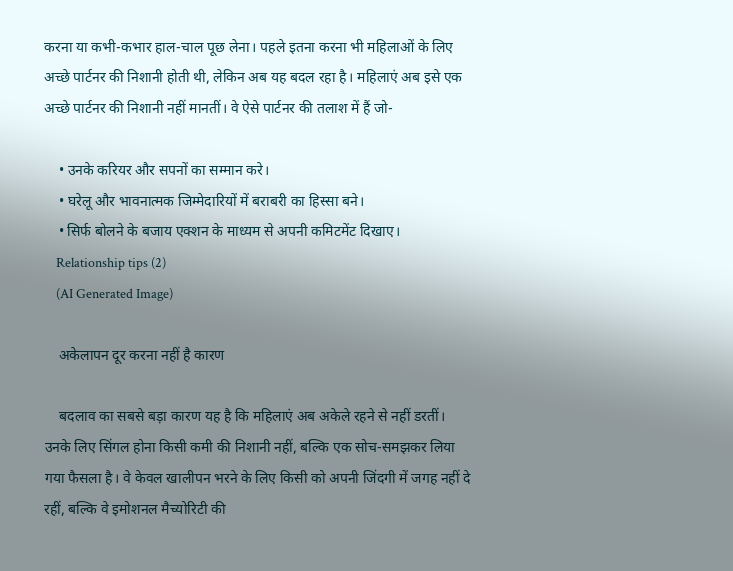करना या कभी-कभार हाल-चाल पूछ लेना। पहले इतना करना भी महिलाओं के लिए अच्छे पार्टनर की निशानी होती थी, लेकिन अब यह बदल रहा है। महिलाएं अब इसे एक अच्छे पार्टनर की निशानी नहीं मानतीं। वे ऐसे पार्टनर की तलाश में हैं जो-

    • उनके करियर और सपनों का सम्मान करे।
    • घरेलू और भावनात्मक जिम्मेदारियों में बराबरी का हिस्सा बने।
    • सिर्फ बोलने के बजाय एक्शन के माध्यम से अपनी कमिटमेंट दिखाए।
    Relationship tips (2)
    (AI Generated Image)

    अकेलापन दूर करना नहीं है कारण

    बदलाव का सबसे बड़ा कारण यह है कि महिलाएं अब अकेले रहने से नहीं डरतीं। उनके लिए सिंगल होना किसी कमी की निशानी नहीं, बल्कि एक सोच-समझकर लिया गया फैसला है। वे केवल खालीपन भरने के लिए किसी को अपनी जिंदगी में जगह नहीं दे रहीं, बल्कि वे इमोशनल मैच्योरिटी की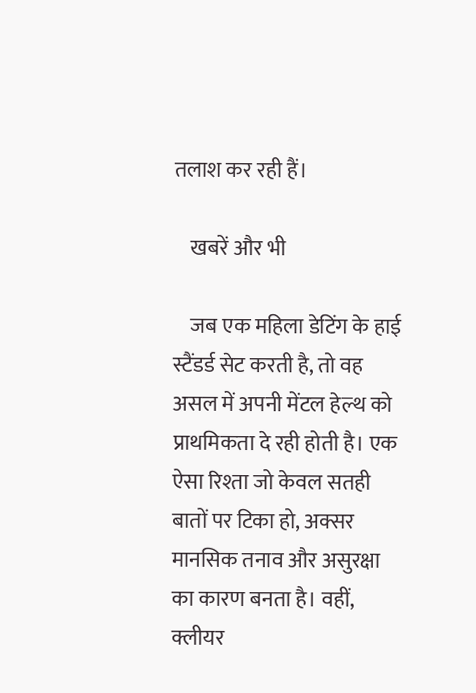तलाश कर रही हैं।

    खबरें और भी

    जब एक महिला डेटिंग के हाई स्टैंडर्ड सेट करती है, तो वह असल में अपनी मेंटल हेल्थ को प्राथमिकता दे रही होती है। एक ऐसा रिश्ता जो केवल सतही बातों पर टिका हो, अक्सर मानसिक तनाव और असुरक्षा का कारण बनता है। वहीं, क्लीयर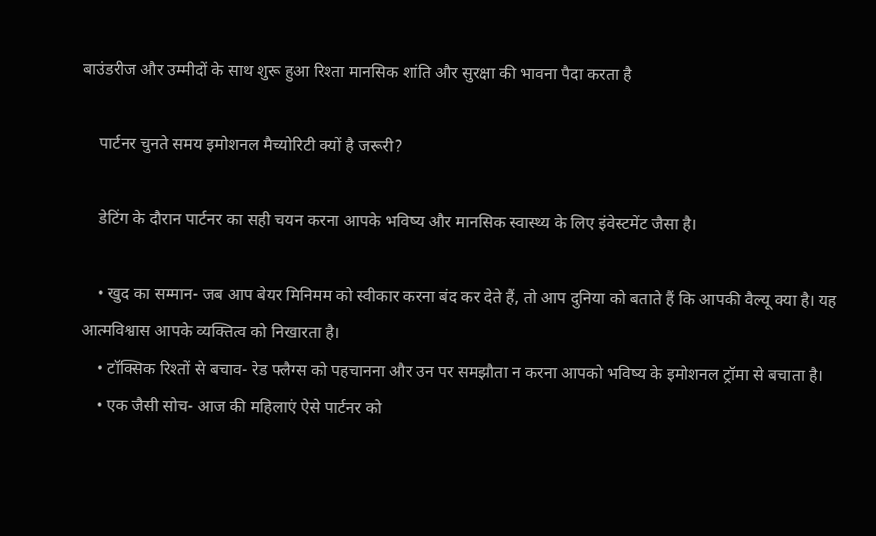बाउंडरीज और उम्मीदों के साथ शुरू हुआ रिश्ता मानसिक शांति और सुरक्षा की भावना पैदा करता है

    पार्टनर चुनते समय इमोशनल मैच्योरिटी क्यों है जरूरी?

    डेटिंग के दौरान पार्टनर का सही चयन करना आपके भविष्य और मानसिक स्वास्थ्य के लिए इंवेस्टमेंट जैसा है।

    • खुद का सम्मान- जब आप बेयर मिनिमम को स्वीकार करना बंद कर देते हैं, तो आप दुनिया को बताते हैं कि आपकी वैल्यू क्या है। यह आत्मविश्वास आपके व्यक्तित्व को निखारता है।
    • टॉक्सिक रिश्तों से बचाव- रेड फ्लैग्स को पहचानना और उन पर समझौता न करना आपको भविष्य के इमोशनल ट्रॉमा से बचाता है।
    • एक जैसी सोच- आज की महिलाएं ऐसे पार्टनर को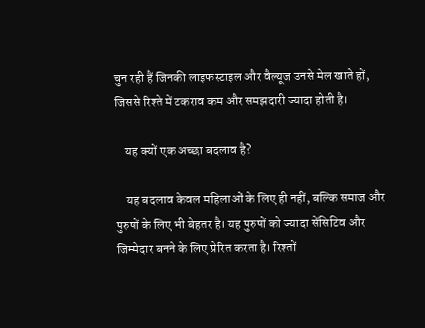चुन रही हैं जिनकी लाइफस्टाइल और वैल्यूज उनसे मेल खाते हों, जिससे रिश्ते में टकराव कम और समझदारी ज्यादा होती है।

    यह क्यों एक अच्छा बदलाव है?

    यह बदलाव केवल महिलाओं के लिए ही नहीं, बल्कि समाज और पुरुषों के लिए भी बेहतर है। यह पुरुषों को ज्यादा सेंसिटिव और जिम्मेदार बनने के लिए प्रेरित करता है। रिश्तों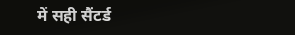में सही सैंटर्ड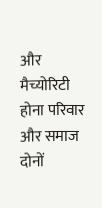और मैच्योरिटी होना परिवार और समाज दोनों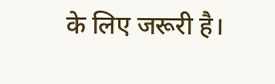के लिए जरूरी है।